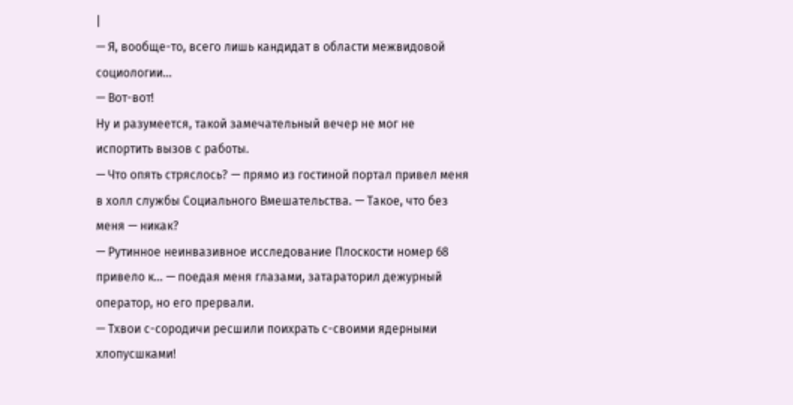|
— Я, вообще-то, всего лишь кандидат в области межвидовой социологии…
— Вот-вот!
Ну и разумеется, такой замечательный вечер не мог не испортить вызов с работы.
— Что опять стряслось? — прямо из гостиной портал привел меня в холл службы Социального Вмешательства. — Такое, что без меня — никак?
— Рутинное неинвазивное исследование Плоскости номер 68 привело к… — поедая меня глазами, затараторил дежурный оператор, но его прервали.
— Тхвои с-сородичи ресшили поихрать с-своими ядерными хлопусшками!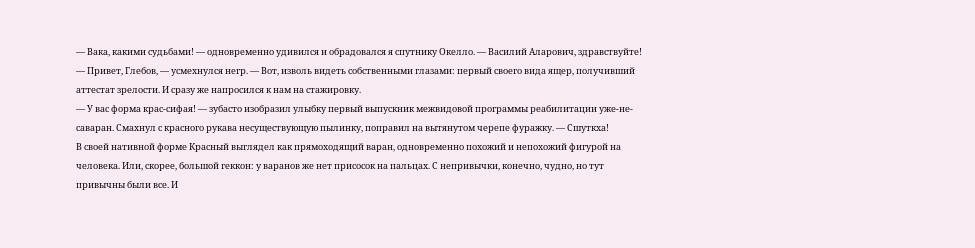— Вака, какими судьбами! — одновременно удивился и обрадовался я спутнику Окелло. — Василий Аларович, здравствуйте!
— Привет, Глебов, — усмехнулся негр. — Вот, изволь видеть собственными глазами: первый своего вида ящер, получивший аттестат зрелости. И сразу же напросился к нам на стажировку.
— У вас форма крас-сифая! — зубасто изобразил улыбку первый выпускник межвидовой программы реабилитации уже-не-саваран. Смахнул с красного рукава несуществующую пылинку, поправил на вытянутом черепе фуражку. — Сшуткха!
В своей нативной форме Красный выглядел как прямоходящий варан, одновременно похожий и непохожий фигурой на человека. Или, скорее, большой геккон: у варанов же нет присосок на пальцах. С непривычки, конечно, чудно, но тут привычны были все. И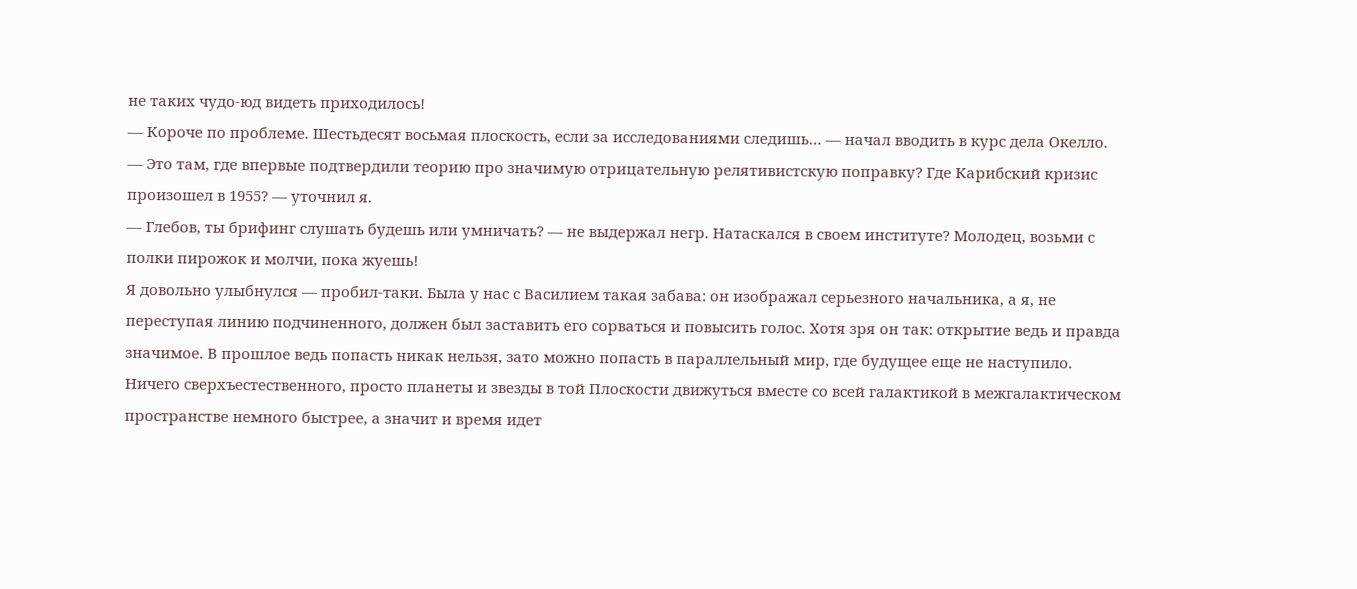не таких чудо-юд видеть приходилось!
— Короче по проблеме. Шестьдесят восьмая плоскость, если за исследованиями следишь… — начал вводить в курс дела Окелло.
— Это там, где впервые подтвердили теорию про значимую отрицательную релятивистскую поправку? Где Карибский кризис произошел в 1955? — уточнил я.
— Глебов, ты брифинг слушать будешь или умничать? — не выдержал негр. Натаскался в своем институте? Молодец, возьми с полки пирожок и молчи, пока жуешь!
Я довольно улыбнулся — пробил-таки. Была у нас с Василием такая забава: он изображал серьезного начальника, а я, не переступая линию подчиненного, должен был заставить его сорваться и повысить голос. Хотя зря он так: открытие ведь и правда значимое. В прошлое ведь попасть никак нельзя, зато можно попасть в параллельный мир, где будущее еще не наступило. Ничего сверхъестественного, просто планеты и звезды в той Плоскости движуться вместе со всей галактикой в межгалактическом пространстве немного быстрее, а значит и время идет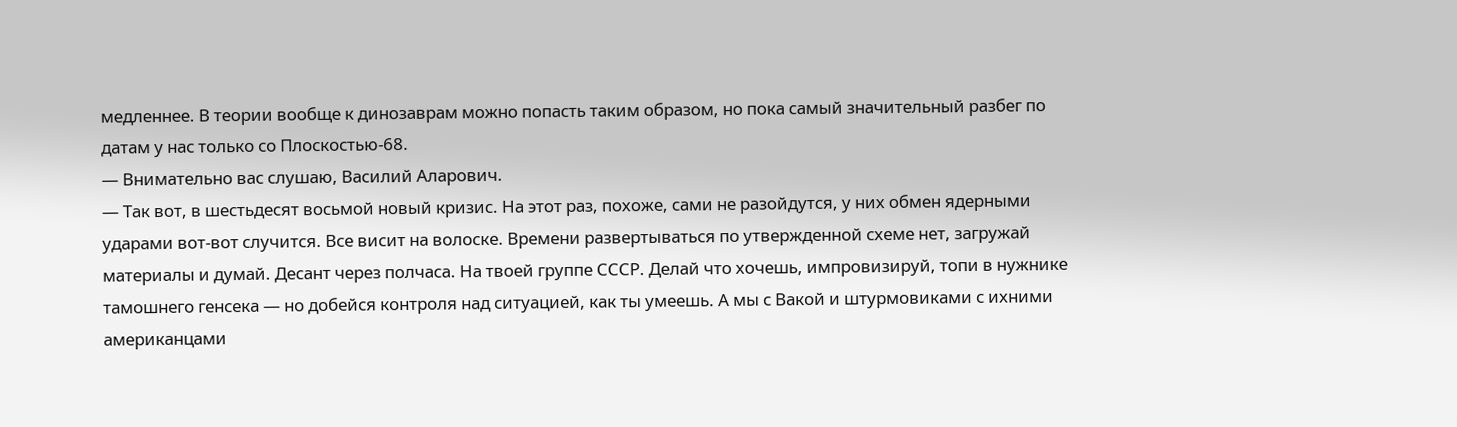медленнее. В теории вообще к динозаврам можно попасть таким образом, но пока самый значительный разбег по датам у нас только со Плоскостью-68.
— Внимательно вас слушаю, Василий Аларович.
— Так вот, в шестьдесят восьмой новый кризис. На этот раз, похоже, сами не разойдутся, у них обмен ядерными ударами вот-вот случится. Все висит на волоске. Времени развертываться по утвержденной схеме нет, загружай материалы и думай. Десант через полчаса. На твоей группе СССР. Делай что хочешь, импровизируй, топи в нужнике тамошнего генсека — но добейся контроля над ситуацией, как ты умеешь. А мы с Вакой и штурмовиками с ихними американцами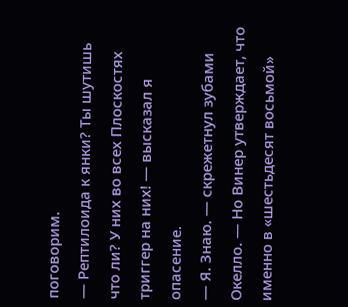поговорим.
— Рептилоида к янки? Ты шутишь что ли? У них во всех Плоскостях триггер на них! — высказал я опасение.
— Я. Знаю. — скрежетнул зубами Окелло. — Но Винер утверждает, что именно в «шестьдесят восьмой»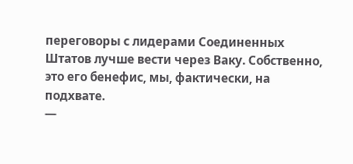переговоры с лидерами Соединенных Штатов лучше вести через Ваку. Собственно, это его бенефис, мы, фактически, на подхвате.
—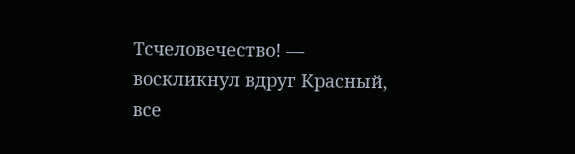Тсчеловечество! — воскликнул вдруг Красный, все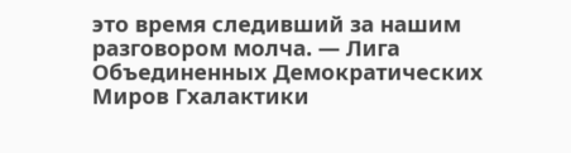это время следивший за нашим разговором молча. — Лига Объединенных Демократических Миров Гхалактики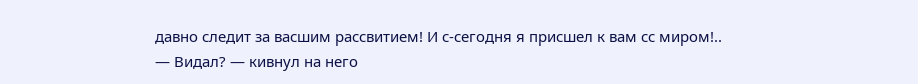давно следит за васшим рассвитием! И с-сегодня я присшел к вам сс миром!..
— Видал? — кивнул на него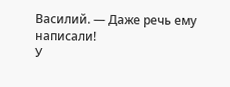Василий. — Даже речь ему написали!
У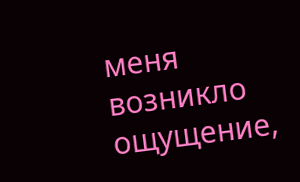меня возникло ощущение,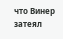что Винер затеял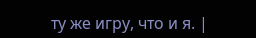ту же игру, что и я. |